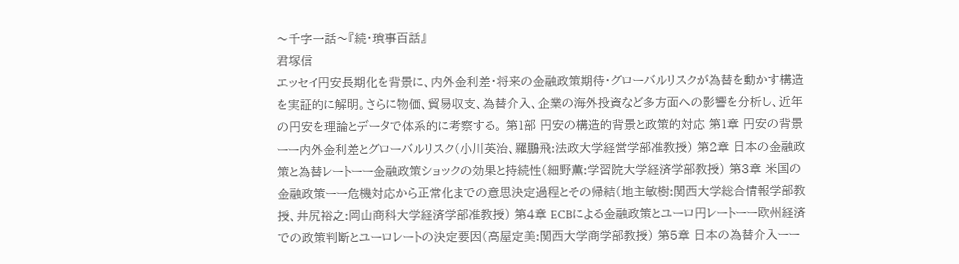〜千字一話〜『続・瑣事百話』
君塚信
エッセイ円安長期化を背景に、内外金利差・将来の金融政策期待・グローバルリスクが為替を動かす構造を実証的に解明。さらに物価、貿易収支、為替介入、企業の海外投資など多方面への影響を分析し、近年の円安を理論とデータで体系的に考察する。 第1部 円安の構造的背景と政策的対応 第1章 円安の背景ーー内外金利差とグローバルリスク(小川英治、羅鵬飛:法政大学経営学部准教授) 第2章 日本の金融政策と為替レートーー金融政策ショックの効果と持続性(細野薫:学習院大学経済学部教授) 第3章 米国の金融政策ーー危機対応から正常化までの意思決定過程とその帰結(地主敏樹:関西大学総合情報学部教授、井尻裕之:岡山商科大学経済学部准教授) 第4章 ECBによる金融政策とユーロ円レートーー欧州経済での政策判断とユーロレートの決定要因(高屋定美:関西大学商学部教授) 第5章 日本の為替介入ーー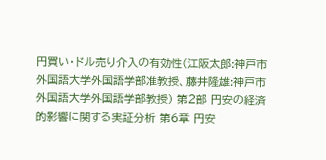円買い・ドル売り介入の有効性(江阪太郎:神戸市外国語大学外国語学部准教授、藤井隆雄:神戸市外国語大学外国語学部教授) 第2部 円安の経済的影響に関する実証分析 第6章 円安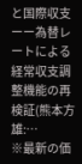と国際収支ーー為替レートによる経常収支調整機能の再検証(熊本方雄:…
※最新の価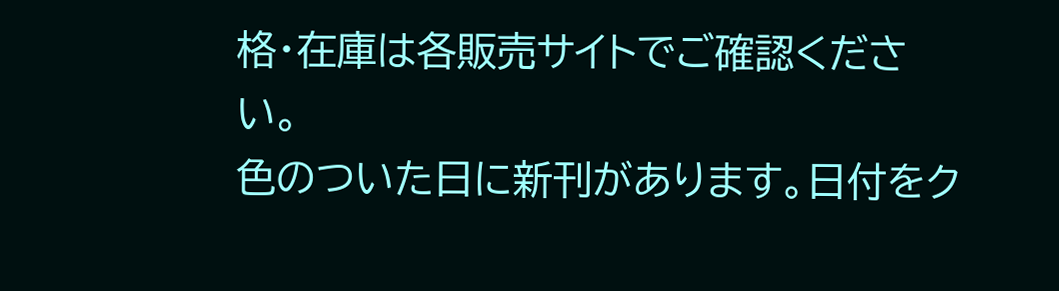格・在庫は各販売サイトでご確認ください。
色のついた日に新刊があります。日付をク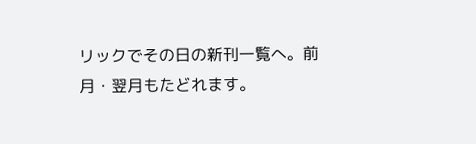リックでその日の新刊一覧へ。前月・翌月もたどれます。